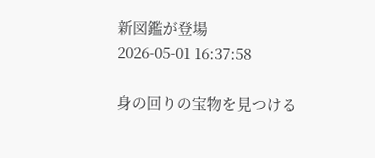新図鑑が登場
2026-05-01 16:37:58

身の回りの宝物を見つける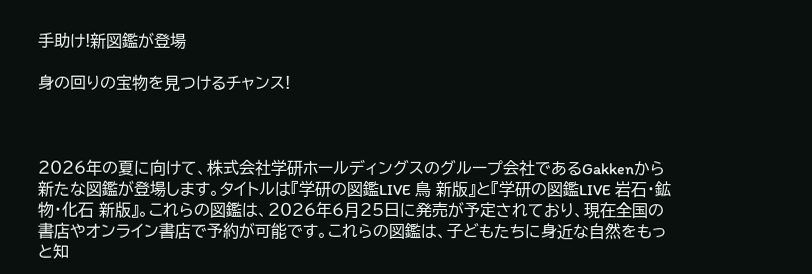手助け!新図鑑が登場

身の回りの宝物を見つけるチャンス!



2026年の夏に向けて、株式会社学研ホールディングスのグループ会社であるGakkenから新たな図鑑が登場します。タイトルは『学研の図鑑LIVE 鳥 新版』と『学研の図鑑LIVE 岩石・鉱物・化石 新版』。これらの図鑑は、2026年6月25日に発売が予定されており、現在全国の書店やオンライン書店で予約が可能です。これらの図鑑は、子どもたちに身近な自然をもっと知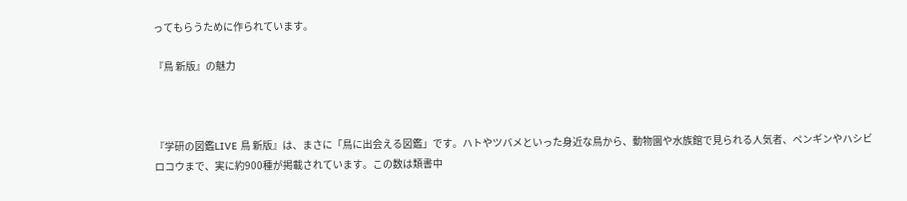ってもらうために作られています。

『鳥 新版』の魅力



『学研の図鑑LIVE 鳥 新版』は、まさに「鳥に出会える図鑑」です。ハトやツバメといった身近な鳥から、動物園や水族館で見られる人気者、ペンギンやハシビロコウまで、実に約900種が掲載されています。この数は類書中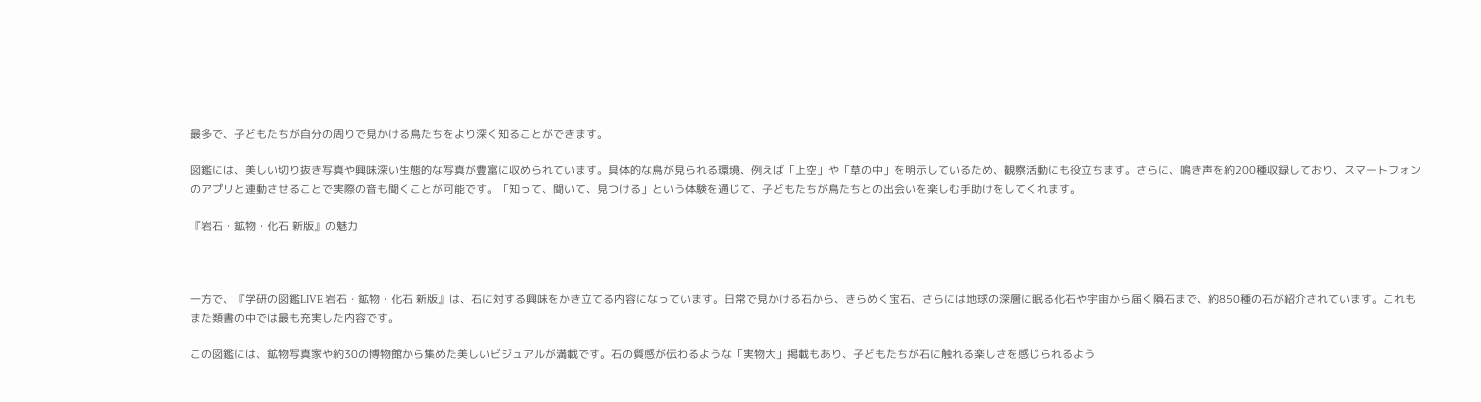最多で、子どもたちが自分の周りで見かける鳥たちをより深く知ることができます。

図鑑には、美しい切り抜き写真や興味深い生態的な写真が豊富に収められています。具体的な鳥が見られる環境、例えば「上空」や「草の中」を明示しているため、観察活動にも役立ちます。さらに、鳴き声を約200種収録しており、スマートフォンのアプリと連動させることで実際の音も聞くことが可能です。「知って、聞いて、見つける」という体験を通じて、子どもたちが鳥たちとの出会いを楽しむ手助けをしてくれます。

『岩石・鉱物・化石 新版』の魅力



一方で、『学研の図鑑LIVE 岩石・鉱物・化石 新版』は、石に対する興味をかき立てる内容になっています。日常で見かける石から、きらめく宝石、さらには地球の深層に眠る化石や宇宙から届く隕石まで、約850種の石が紹介されています。これもまた類書の中では最も充実した内容です。

この図鑑には、鉱物写真家や約30の博物館から集めた美しいビジュアルが満載です。石の質感が伝わるような「実物大」掲載もあり、子どもたちが石に触れる楽しさを感じられるよう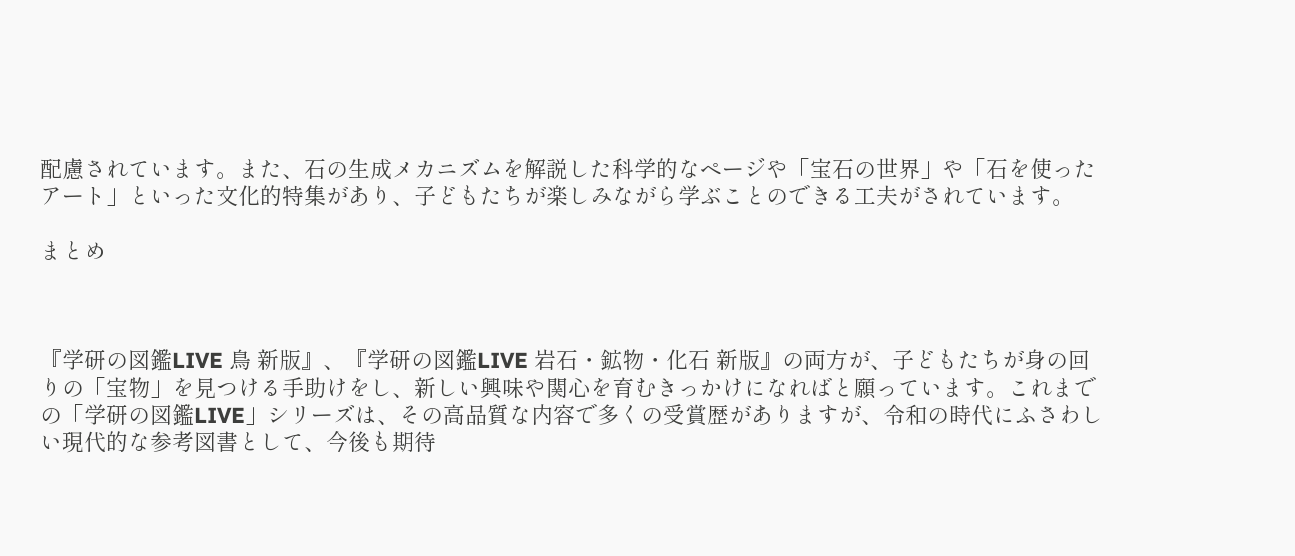配慮されています。また、石の生成メカニズムを解説した科学的なページや「宝石の世界」や「石を使ったアート」といった文化的特集があり、子どもたちが楽しみながら学ぶことのできる工夫がされています。

まとめ



『学研の図鑑LIVE 鳥 新版』、『学研の図鑑LIVE 岩石・鉱物・化石 新版』の両方が、子どもたちが身の回りの「宝物」を見つける手助けをし、新しい興味や関心を育むきっかけになればと願っています。これまでの「学研の図鑑LIVE」シリーズは、その高品質な内容で多くの受賞歴がありますが、令和の時代にふさわしい現代的な参考図書として、今後も期待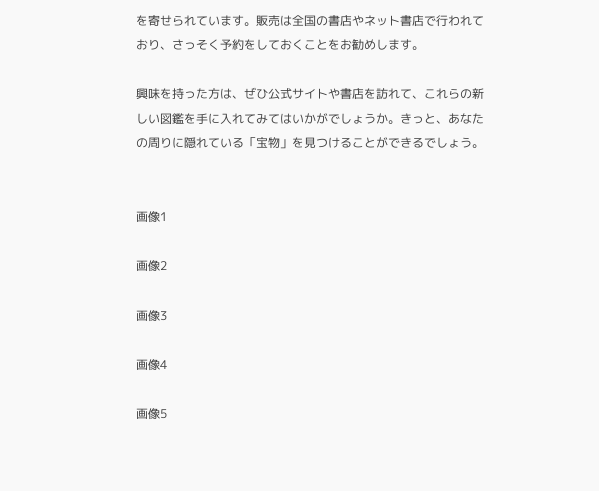を寄せられています。販売は全国の書店やネット書店で行われており、さっそく予約をしておくことをお勧めします。

興味を持った方は、ぜひ公式サイトや書店を訪れて、これらの新しい図鑑を手に入れてみてはいかがでしょうか。きっと、あなたの周りに隠れている「宝物」を見つけることができるでしょう。


画像1

画像2

画像3

画像4

画像5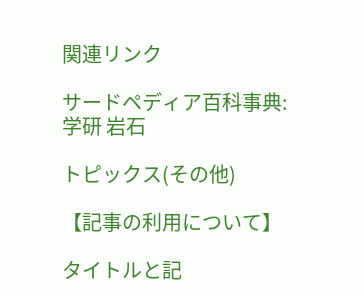関連リンク

サードペディア百科事典: 学研 岩石

トピックス(その他)

【記事の利用について】

タイトルと記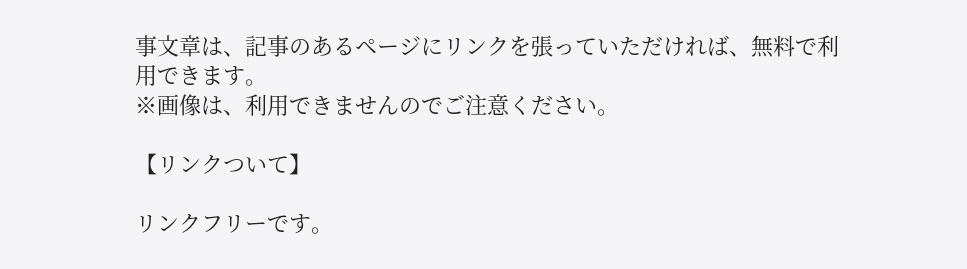事文章は、記事のあるページにリンクを張っていただければ、無料で利用できます。
※画像は、利用できませんのでご注意ください。

【リンクついて】

リンクフリーです。